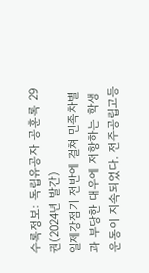수록정보: 독립유공자 공훈록 29권(2024년 발간)
일제강점기 전반에 걸쳐 민족차별과 부당한 대우에 저항하는 학생운동이 지속되었다. 전주공립고등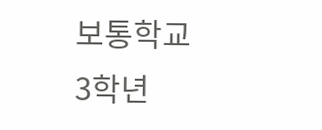보통학교 3학년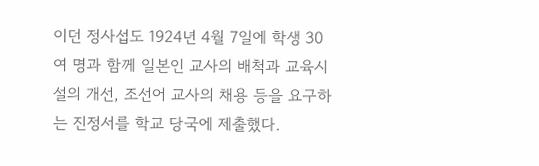이던 정사섭도 1924년 4월 7일에 학생 30여 명과 함께 일본인 교사의 배척과 교육시설의 개선, 조선어 교사의 채용 등을 요구하는 진정서를 학교 당국에 제출했다.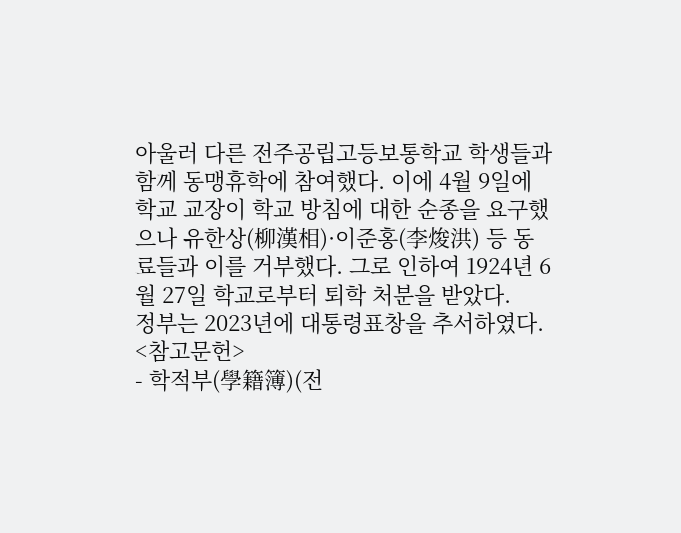아울러 다른 전주공립고등보통학교 학생들과 함께 동맹휴학에 참여했다. 이에 4월 9일에 학교 교장이 학교 방침에 대한 순종을 요구했으나 유한상(柳漢相)·이준홍(李焌洪) 등 동료들과 이를 거부했다. 그로 인하여 1924년 6월 27일 학교로부터 퇴학 처분을 받았다.
정부는 2023년에 대통령표창을 추서하였다.
<참고문헌>
- 학적부(學籍簿)(전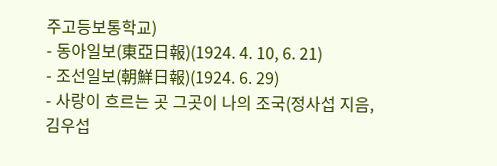주고등보통학교)
- 동아일보(東亞日報)(1924. 4. 10, 6. 21)
- 조선일보(朝鮮日報)(1924. 6. 29)
- 사랑이 흐르는 곳 그곳이 나의 조국(정사섭 지음, 김우섭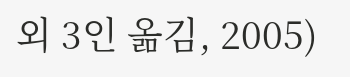외 3인 옮김, 2005)